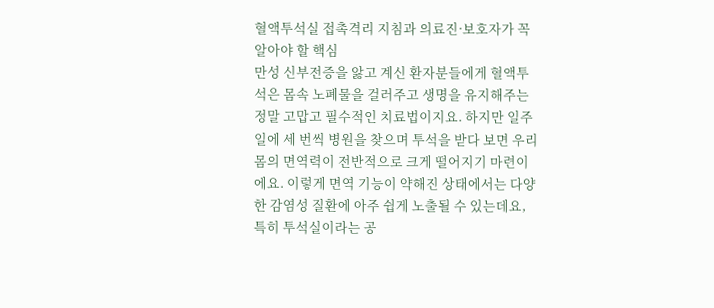혈액투석실 접촉격리 지침과 의료진·보호자가 꼭 알아야 할 핵심
만성 신부전증을 앓고 계신 환자분들에게 혈액투석은 몸속 노폐물을 걸러주고 생명을 유지해주는 정말 고맙고 필수적인 치료법이지요. 하지만 일주일에 세 번씩 병원을 찾으며 투석을 받다 보면 우리 몸의 면역력이 전반적으로 크게 떨어지기 마련이에요. 이렇게 면역 기능이 약해진 상태에서는 다양한 감염성 질환에 아주 쉽게 노출될 수 있는데요, 특히 투석실이라는 공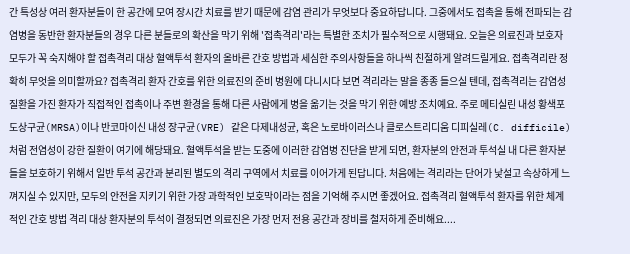간 특성상 여러 환자분들이 한 공간에 모여 장시간 치료를 받기 때문에 감염 관리가 무엇보다 중요하답니다. 그중에서도 접촉을 통해 전파되는 감염병을 동반한 환자분들의 경우 다른 분들로의 확산을 막기 위해 '접촉격리'라는 특별한 조치가 필수적으로 시행돼요. 오늘은 의료진과 보호자 모두가 꼭 숙지해야 할 접촉격리 대상 혈액투석 환자의 올바른 간호 방법과 세심한 주의사항들을 하나씩 친절하게 알려드릴게요. 접촉격리란 정확히 무엇을 의미할까요? 접촉격리 환자 간호를 위한 의료진의 준비 병원에 다니시다 보면 격리라는 말을 종종 들으실 텐데, 접촉격리는 감염성 질환을 가진 환자가 직접적인 접촉이나 주변 환경을 통해 다른 사람에게 병을 옮기는 것을 막기 위한 예방 조치예요. 주로 메티실린 내성 황색포도상구균(MRSA)이나 반코마이신 내성 장구균(VRE) 같은 다제내성균, 혹은 노로바이러스나 클로스트리디움 디피실레(C. difficile)처럼 전염성이 강한 질환이 여기에 해당돼요. 혈액투석을 받는 도중에 이러한 감염병 진단을 받게 되면, 환자분의 안전과 투석실 내 다른 환자분들을 보호하기 위해서 일반 투석 공간과 분리된 별도의 격리 구역에서 치료를 이어가게 된답니다. 처음에는 격리라는 단어가 낯설고 속상하게 느껴지실 수 있지만, 모두의 안전을 지키기 위한 가장 과학적인 보호막이라는 점을 기억해 주시면 좋겠어요. 접촉격리 혈액투석 환자를 위한 체계적인 간호 방법 격리 대상 환자분의 투석이 결정되면 의료진은 가장 먼저 전용 공간과 장비를 철저하게 준비해요....